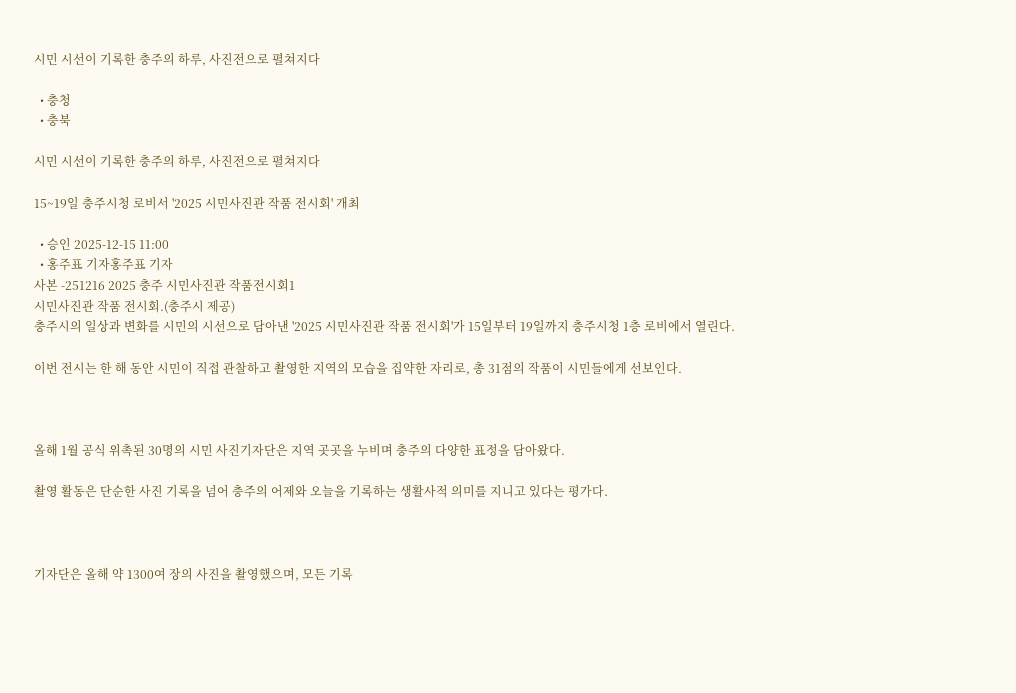시민 시선이 기록한 충주의 하루, 사진전으로 펼쳐지다

  • 충청
  • 충북

시민 시선이 기록한 충주의 하루, 사진전으로 펼쳐지다

15~19일 충주시청 로비서 '2025 시민사진관 작품 전시회' 개최

  • 승인 2025-12-15 11:00
  • 홍주표 기자홍주표 기자
사본 -251216 2025 충주 시민사진관 작품전시회1
시민사진관 작품 전시회.(충주시 제공)
충주시의 일상과 변화를 시민의 시선으로 담아낸 '2025 시민사진관 작품 전시회'가 15일부터 19일까지 충주시청 1층 로비에서 열린다.

이번 전시는 한 해 동안 시민이 직접 관찰하고 촬영한 지역의 모습을 집약한 자리로, 총 31점의 작품이 시민들에게 선보인다.



올해 1월 공식 위촉된 30명의 시민 사진기자단은 지역 곳곳을 누비며 충주의 다양한 표정을 담아왔다.

촬영 활동은 단순한 사진 기록을 넘어 충주의 어제와 오늘을 기록하는 생활사적 의미를 지니고 있다는 평가다.



기자단은 올해 약 1300여 장의 사진을 촬영했으며, 모든 기록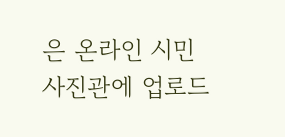은 온라인 시민사진관에 업로드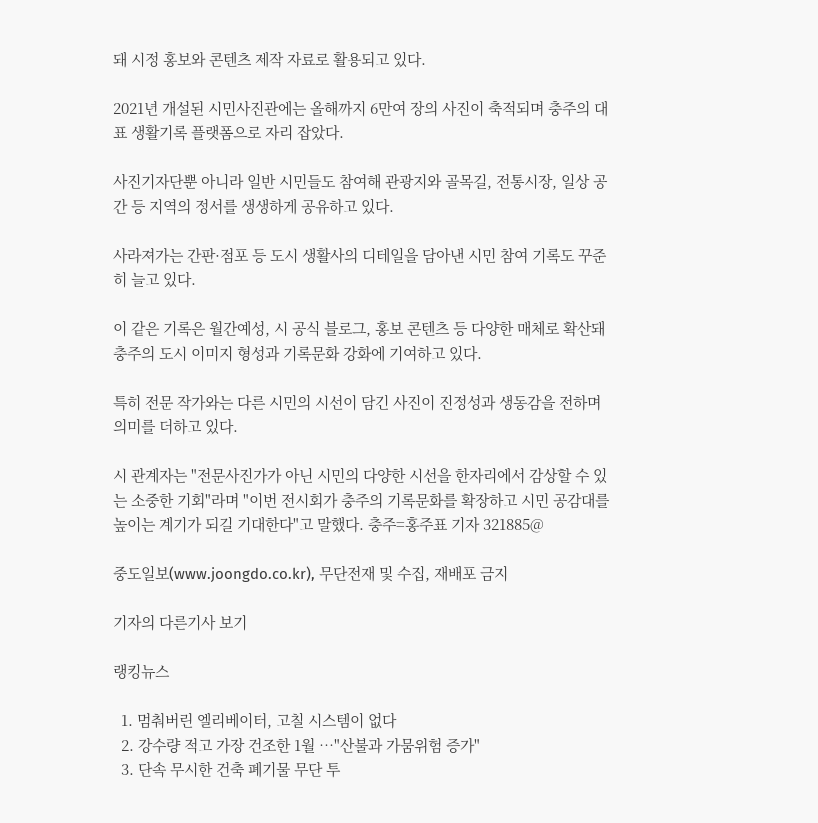돼 시정 홍보와 콘텐츠 제작 자료로 활용되고 있다.

2021년 개설된 시민사진관에는 올해까지 6만여 장의 사진이 축적되며 충주의 대표 생활기록 플랫폼으로 자리 잡았다.

사진기자단뿐 아니라 일반 시민들도 참여해 관광지와 골목길, 전통시장, 일상 공간 등 지역의 정서를 생생하게 공유하고 있다.

사라져가는 간판·점포 등 도시 생활사의 디테일을 담아낸 시민 참여 기록도 꾸준히 늘고 있다.

이 같은 기록은 월간예성, 시 공식 블로그, 홍보 콘텐츠 등 다양한 매체로 확산돼 충주의 도시 이미지 형성과 기록문화 강화에 기여하고 있다.

특히 전문 작가와는 다른 시민의 시선이 담긴 사진이 진정성과 생동감을 전하며 의미를 더하고 있다.

시 관계자는 "전문사진가가 아닌 시민의 다양한 시선을 한자리에서 감상할 수 있는 소중한 기회"라며 "이번 전시회가 충주의 기록문화를 확장하고 시민 공감대를 높이는 계기가 되길 기대한다"고 말했다. 충주=홍주표 기자 321885@

중도일보(www.joongdo.co.kr), 무단전재 및 수집, 재배포 금지

기자의 다른기사 보기

랭킹뉴스

  1. 멈춰버린 엘리베이터, 고칠 시스템이 없다
  2. 강수량 적고 가장 건조한 1월 …"산불과 가뭄위험 증가"
  3. 단속 무시한 건축 폐기물 무단 투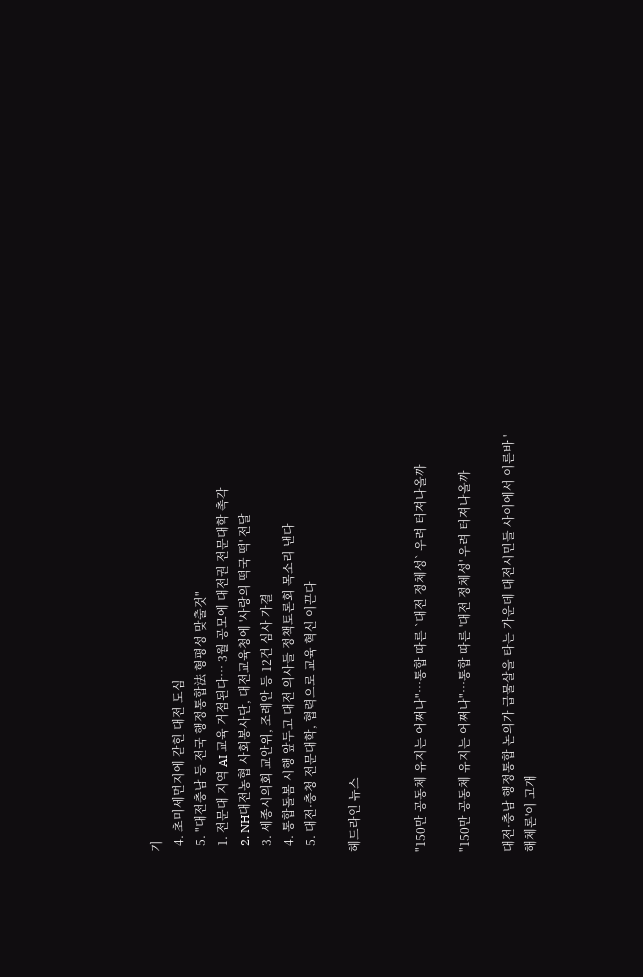기
  4. 초미세먼지에 갇힌 대전 도심
  5. "대전충남 등 전국 행정통합法 형평성 맞출것"
  1. 전문대 지역 AI 교육 거점된다… 3월 공모에 대전권 전문대학 촉각
  2. NH대전농협 사회봉사단, 대전교육청에 '사랑의 떡국 떡' 전달
  3. 세종시의회 교안위, 조례안 등 12건 심사 가결
  4. 통합돌봄 시행 앞두고 대전 의사들 정책토론회 목소리 낸다
  5. 대전·충청 전문대학, 협력으로 교육 혁신 이끈다

헤드라인 뉴스


"150만 공동체 유지는 어쩌나"…통합 따른 `대전 정체성` 우려 터져나올까

"150만 공동체 유지는 어쩌나"…통합 따른 '대전 정체성' 우려 터져나올까

대전·충남 행정통합 논의가 급물살을 타는 가운데 대전시민들 사이에서 이른바 '해체론'이 고개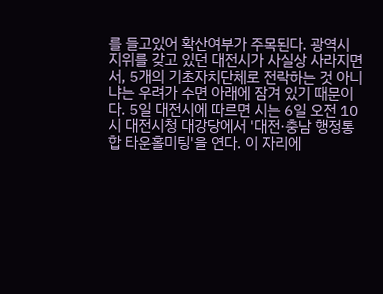를 들고있어 확산여부가 주목된다. 광역시 지위를 갖고 있던 대전시가 사실상 사라지면서, 5개의 기초자치단체로 전락하는 것 아니냐는 우려가 수면 아래에 잠겨 있기 때문이다. 5일 대전시에 따르면 시는 6일 오전 10시 대전시청 대강당에서 '대전·충남 행정통합 타운홀미팅'을 연다. 이 자리에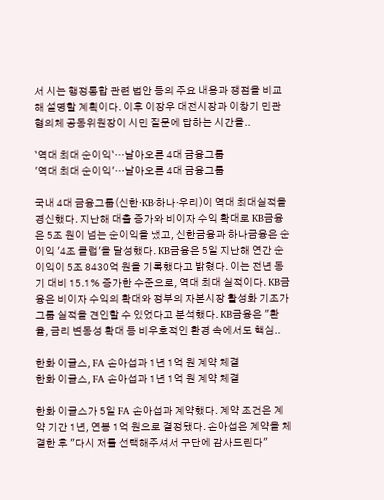서 시는 행정통합 관련 법안 등의 주요 내용과 쟁점을 비교해 설명할 계획이다. 이후 이장우 대전시장과 이창기 민관협의체 공동위원장이 시민 질문에 답하는 시간을..

`역대 최대 순이익`…날아오른 4대 금융그룹
'역대 최대 순이익'…날아오른 4대 금융그룹

국내 4대 금융그룹(신한·KB·하나·우리)이 역대 최대실적을 경신했다. 지난해 대출 증가와 비이자 수익 확대로 KB금융은 5조 원이 넘는 순이익을 냈고, 신한금융과 하나금융은 순이익 '4조 클럽'을 달성했다. KB금융은 5일 지난해 연간 순이익이 5조 8430억 원을 기록했다고 밝혔다. 이는 전년 동기 대비 15.1% 증가한 수준으로, 역대 최대 실적이다. KB금융은 비이자 수익의 확대와 정부의 자본시장 활성화 기조가 그룹 실적을 견인할 수 있었다고 분석했다. KB금융은 "환율, 금리 변동성 확대 등 비우호적인 환경 속에서도 핵심..

한화 이글스, FA 손아섭과 1년 1억 원 계약 체결
한화 이글스, FA 손아섭과 1년 1억 원 계약 체결

한화 이글스가 5일 FA 손아섭과 계약했다. 계약 조건은 계약 기간 1년, 연봉 1억 원으로 결정됐다. 손아섭은 계약을 체결한 후 "다시 저를 선택해주셔서 구단에 감사드린다"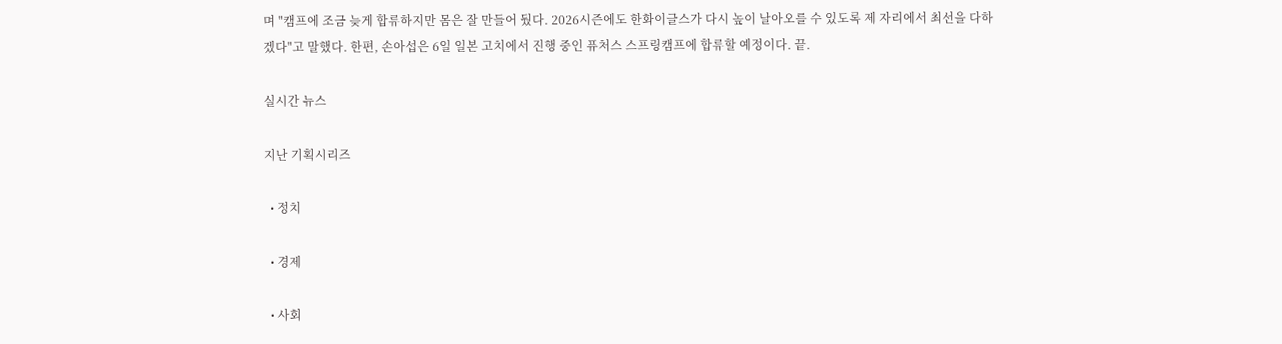며 "캠프에 조금 늦게 합류하지만 몸은 잘 만들어 뒀다. 2026시즌에도 한화이글스가 다시 높이 날아오를 수 있도록 제 자리에서 최선을 다하겠다"고 말했다. 한편, 손아섭은 6일 일본 고치에서 진행 중인 퓨처스 스프링캠프에 합류할 예정이다. 끝.

실시간 뉴스

지난 기획시리즈

  • 정치

  • 경제

  • 사회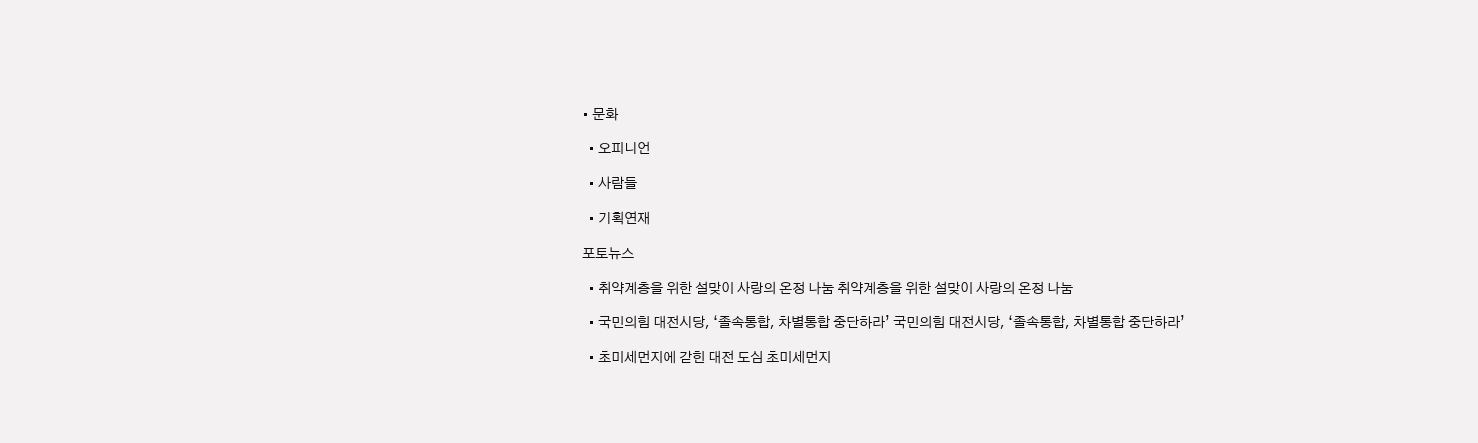• 문화

  • 오피니언

  • 사람들

  • 기획연재

포토뉴스

  • 취약계층을 위한 설맞이 사랑의 온정 나눔 취약계층을 위한 설맞이 사랑의 온정 나눔

  • 국민의힘 대전시당, ‘졸속통합, 차별통합 중단하라’ 국민의힘 대전시당, ‘졸속통합, 차별통합 중단하라’

  • 초미세먼지에 갇힌 대전 도심 초미세먼지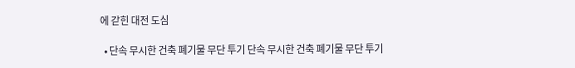에 갇힌 대전 도심

  • 단속 무시한 건축 폐기물 무단 투기 단속 무시한 건축 폐기물 무단 투기